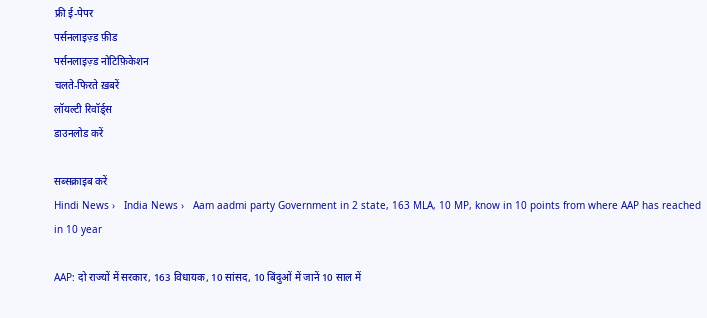फ्री ई-पेपर
पर्सनलाइज़्ड फ़ीड
पर्सनलाइज़्ड नोटिफ़िकेशन
चलते-फिरते ख़बरें
लॉयल्टी रिवॉर्ड्स
डाउनलोड करें

सब्सक्राइब करें
Hindi News ›   India News ›   Aam aadmi party Government in 2 state, 163 MLA, 10 MP, know in 10 points from where AAP has reached in 10 year

AAP: दो राज्यों में सरकार, 163 विधायक, 10 सांसद, 10 बिंदुओं में जानें 10 साल में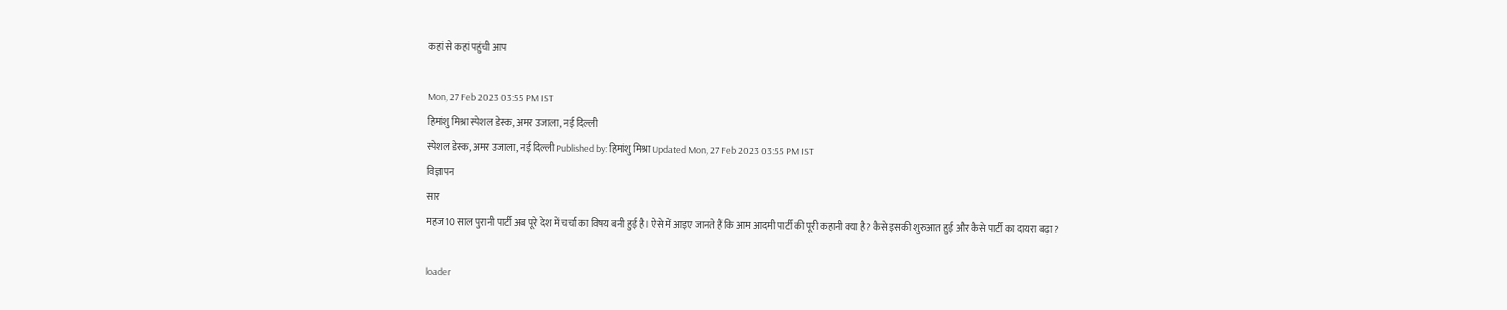कहां से कहां पहुंची आप

Mon, 27 Feb 2023 03:55 PM IST
हिमांशु मिश्रा स्पेशल डेस्क, अमर उजाला, नई दिल्ली
स्पेशल डेस्क, अमर उजाला, नई दिल्ली Published by: हिमांशु मिश्रा Updated Mon, 27 Feb 2023 03:55 PM IST
विज्ञापन
सार
महज 10 साल पुरानी पार्टी अब पूरे देश में चर्चा का विषय बनी हुई है। ऐसे में आइए जानते हैं कि आम आदमी पार्टी की पूरी कहानी क्या है? कैसे इसकी शुरुआत हुई और कैसे पार्टी का दायरा बढ़ा?

loader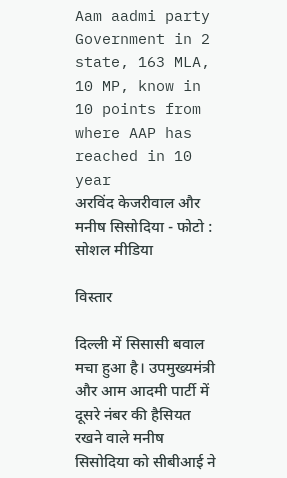Aam aadmi party Government in 2 state, 163 MLA, 10 MP, know in 10 points from where AAP has reached in 10 year
अरविंद केजरीवाल और मनीष सिसोदिया - फोटो : सोशल मीडिया

विस्तार

दिल्ली में सिसासी बवाल मचा हुआ है। उपमुख्यमंत्री और आम आदमी पार्टी में दूसरे नंबर की हैसियत रखने वाले मनीष सिसोदिया को सीबीआई ने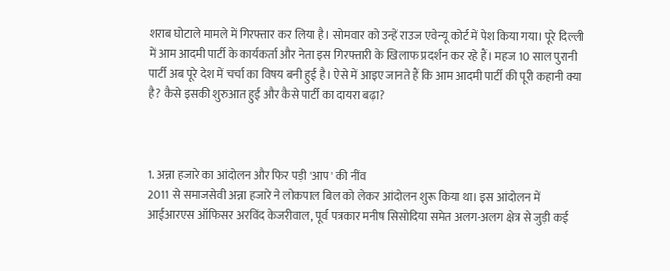शराब घोटाले मामले में गिरफ्तार कर लिया है। सोमवार को उन्हें राउज एवेन्यू कोर्ट में पेश किया गया। पूरे दिल्ली में आम आदमी पार्टी के कार्यकर्ता और नेता इस गिरफ्तारी के खिलाफ प्रदर्शन कर रहे हैं। महज 10 साल पुरानी पार्टी अब पूरे देश में चर्चा का विषय बनी हुई है। ऐसे में आइए जानते हैं कि आम आदमी पार्टी की पूरी कहानी क्या है? कैसे इसकी शुरुआत हुई और कैसे पार्टी का दायरा बढ़ा?



1. अन्ना हजारे का आंदोलन और फिर पड़ी 'आप' की नींव
2011 से समाजसेवी अन्ना हजारे ने लोकपाल बिल को लेकर आंदोलन शुरू किया था। इस आंदोलन में आईआरएस ऑफिसर अरविंद केजरीवाल, पूर्व पत्रकार मनीष सिसोदिया समेत अलग-अलग क्षेत्र से जुड़ी कई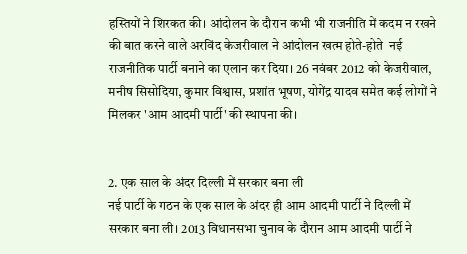हस्तियों ने शिरकत की। आंदोलन के दौरान कभी भी राजनीति में कदम न रखने की बात करने वाले अरविंद केजरीवाल ने आंदोलन खत्म होते-होते  नई राजनीतिक पार्टी बनाने का एलान कर दिया। 26 नवंबर 2012 को केजरीवाल, मनीष सिसोदिया, कुमार विश्वास, प्रशांत भूषण, योगेंद्र यादव समेत कई लोगों ने मिलकर 'आम आदमी पार्टी' की स्थापना की।


2. एक साल के अंदर दिल्ली में सरकार बना ली
नई पार्टी के गठन के एक साल के अंदर ही आम आदमी पार्टी ने दिल्ली में सरकार बना ली। 2013 विधानसभा चुनाव के दौरान आम आदमी पार्टी ने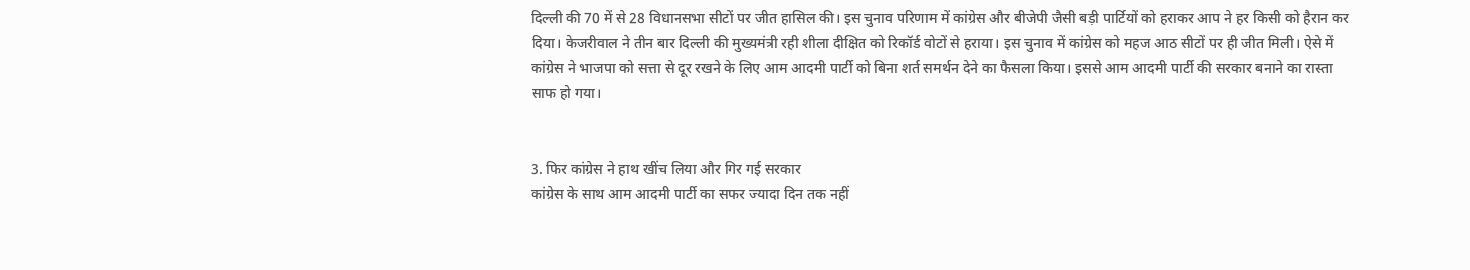दिल्ली की 70 में से 28 विधानसभा सीटों पर जीत हासिल की। इस चुनाव परिणाम में कांग्रेस और बीजेपी जैसी बड़ी पार्टियों को हराकर आप ने हर किसी को हैरान कर दिया। केजरीवाल ने तीन बार दिल्ली की मुख्यमंत्री रही शीला दीक्षित को रिकॉर्ड वोटों से हराया। इस चुनाव में कांग्रेस को महज आठ सीटों पर ही जीत मिली। ऐसे में कांग्रेस ने भाजपा को सत्ता से दूर रखने के लिए आम आदमी पार्टी को बिना शर्त समर्थन देने का फैसला किया। इससे आम आदमी पार्टी की सरकार बनाने का रास्ता साफ हो गया।


3. फिर कांग्रेस ने हाथ खींच लिया और गिर गई सरकार
कांग्रेस के साथ आम आदमी पार्टी का सफर ज्यादा दिन तक नहीं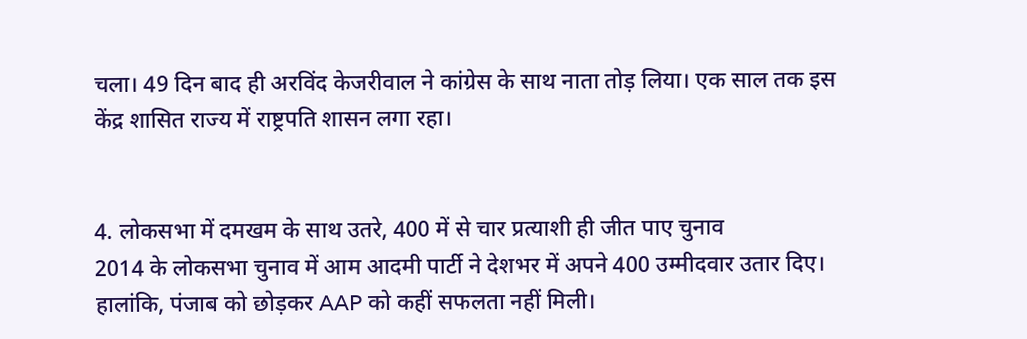चला। 49 दिन बाद ही अरविंद केजरीवाल ने कांग्रेस के साथ नाता तोड़ लिया। एक साल तक इस केंद्र शासित राज्य में राष्ट्रपति शासन लगा रहा।


4. लोकसभा में दमखम के साथ उतरे, 400 में से चार प्रत्याशी ही जीत पाए चुनाव
2014 के लोकसभा चुनाव में आम आदमी पार्टी ने देशभर में अपने 400 उम्मीदवार उतार दिए। हालांकि, पंजाब को छोड़कर AAP को कहीं सफलता नहीं मिली।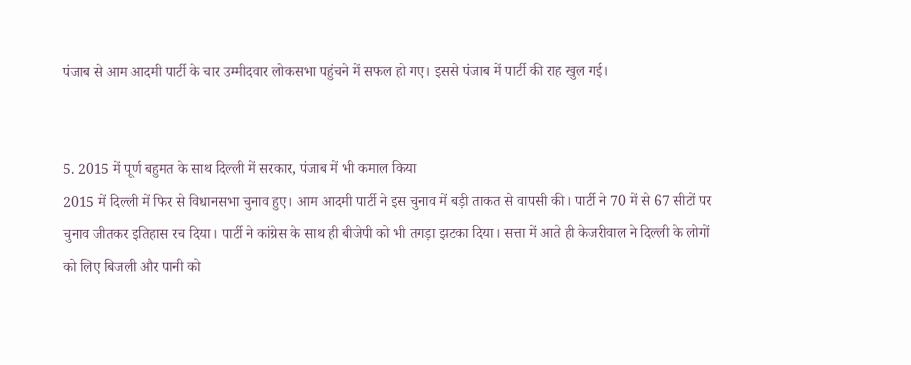पंजाब से आम आदमी पार्टी के चार उम्मीदवार लोकसभा पहुंचने में सफल हो गए। इससे पंजाब में पार्टी की राह खुल गई।


5. 2015 में पूर्ण बहुमत के साथ दिल्ली में सरकार, पंजाब में भी कमाल किया
2015 में दिल्ली में फिर से विधानसभा चुनाव हुए। आम आदमी पार्टी ने इस चुनाव में बड़ी ताकत से वापसी की। पार्टी ने 70 में से 67 सीटों पर चुनाव जीतकर इतिहास रच दिया। पार्टी ने कांग्रेस के साथ ही बीजेपी को भी तगड़ा झटका दिया। सत्ता में आते ही केजरीवाल ने दिल्ली के लोगों को लिए बिजली और पानी को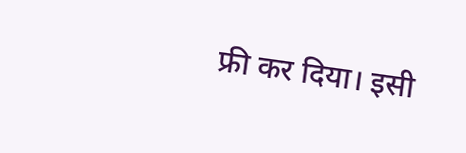फ्री कर दिया। इसी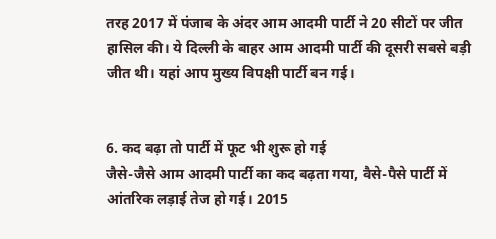तरह 2017 में पंजाब के अंदर आम आदमी पार्टी ने 20 सीटों पर जीत हासिल की। ये दिल्ली के बाहर आम आदमी पार्टी की दूसरी सबसे बड़ी जीत थी। यहां आप मुख्य विपक्षी पार्टी बन गई।


6. कद बढ़ा तो पार्टी में फूट भी शुरू हो गई
जैसे-जैसे आम आदमी पार्टी का कद बढ़ता गया, वैसे-पैसे पार्टी में आंतरिक लड़ाई तेज हो गई। 2015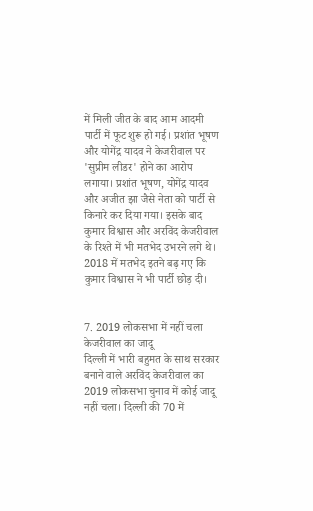में मिली जीत के बाद आम आदमी पार्टी में फूट शुरू हो गई। प्रशांत भूषण और योगेंद्र यादव ने केजरीवाल पर 'सुप्रीम लीडर' होने का आरोप लगाया। प्रशांत भूषण, योगेंद्र यादव और अजीत झा जैसे नेता को पार्टी से किनारे कर दिया गया। इसके बाद कुमार विश्वास और अरविंद केजरीवाल के रिश्ते में भी मतभेद उभरने लगे थे। 2018 में मतभेद इतने बढ़ गए कि कुमार विश्वास ने भी पार्टी छोड़ दी।


7. 2019 लोकसभा में नहीं चला केजरीवाल का जादू
दिल्ली में भारी बहुमत के साथ सरकार बनाने वाले अरविंद केजरीवाल का 2019 लोकसभा चुनाव में कोई जादू नहीं चला। दिल्ली की 70 में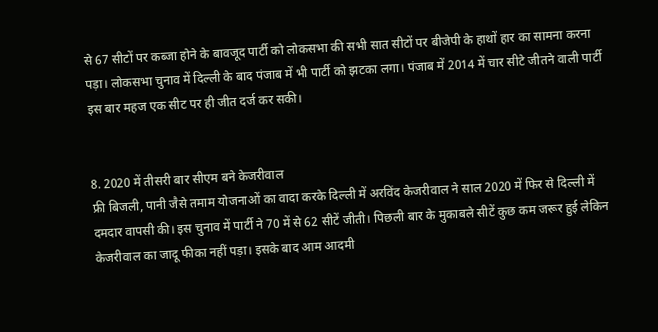से 67 सीटों पर कब्जा होने के बावजूद पार्टी को लोकसभा की सभी सात सीटों पर बीजेपी के हाथों हार का सामना करना पड़ा। लोकसभा चुनाव में दिल्ली के बाद पंजाब में भी पार्टी को झटका लगा। पंजाब में 2014 में चार सीटे जीतने वाली पार्टी इस बार महज एक सीट पर ही जीत दर्ज कर सकी।


8. 2020 में तीसरी बार सीएम बने केजरीवाल
फ्री बिजली, पानी जैसे तमाम योजनाओं का वादा करके दिल्ली में अरविंद केजरीवाल ने साल 2020 में फिर से दिल्ली में दमदार वापसी की। इस चुनाव में पार्टी ने 70 में से 62 सीटें जीती। पिछली बार के मुकाबले सीटें कुछ कम जरूर हुई लेकिन केजरीवाल का जादू फीका नहीं पड़ा। इसके बाद आम आदमी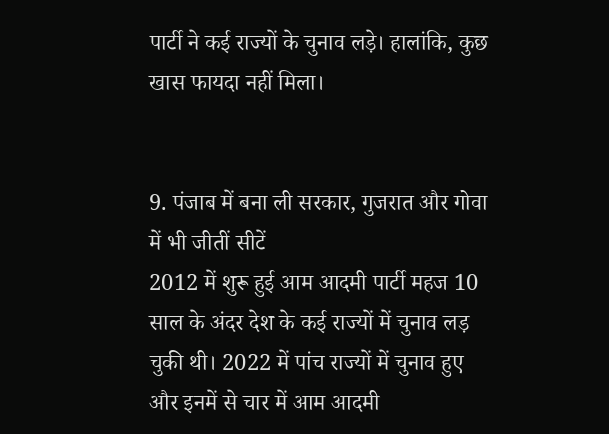पार्टी ने कई राज्यों के चुनाव लड़े। हालांकि, कुछ खास फायदा नहीं मिला।


9. पंजाब में बना ली सरकार, गुजरात और गोवा में भी जीतीं सीटें
2012 में शुरू हुई आम आदमी पार्टी महज 10 साल के अंदर देश के कई राज्यों में चुनाव लड़ चुकी थी। 2022 में पांच राज्यों में चुनाव हुए और इनमें से चार में आम आदमी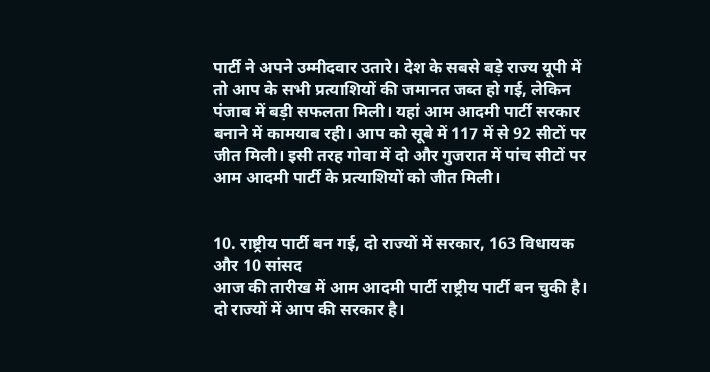पार्टी ने अपने उम्मीदवार उतारे। देश के सबसे बड़े राज्य यूपी में तो आप के सभी प्रत्याशियों की जमानत जब्त हो गई, लेकिन पंजाब में बड़ी सफलता मिली। यहां आम आदमी पार्टी सरकार बनाने में कामयाब रही। आप को सूबे में 117 में से 92 सीटों पर जीत मिली। इसी तरह गोवा में दो और गुजरात में पांच सीटों पर आम आदमी पार्टी के प्रत्याशियों को जीत मिली।


10. राष्ट्रीय पार्टी बन गई, दो राज्यों में सरकार, 163 विधायक और 10 सांसद
आज की तारीख में आम आदमी पार्टी राष्ट्रीय पार्टी बन चुकी है। दो राज्यों में आप की सरकार है।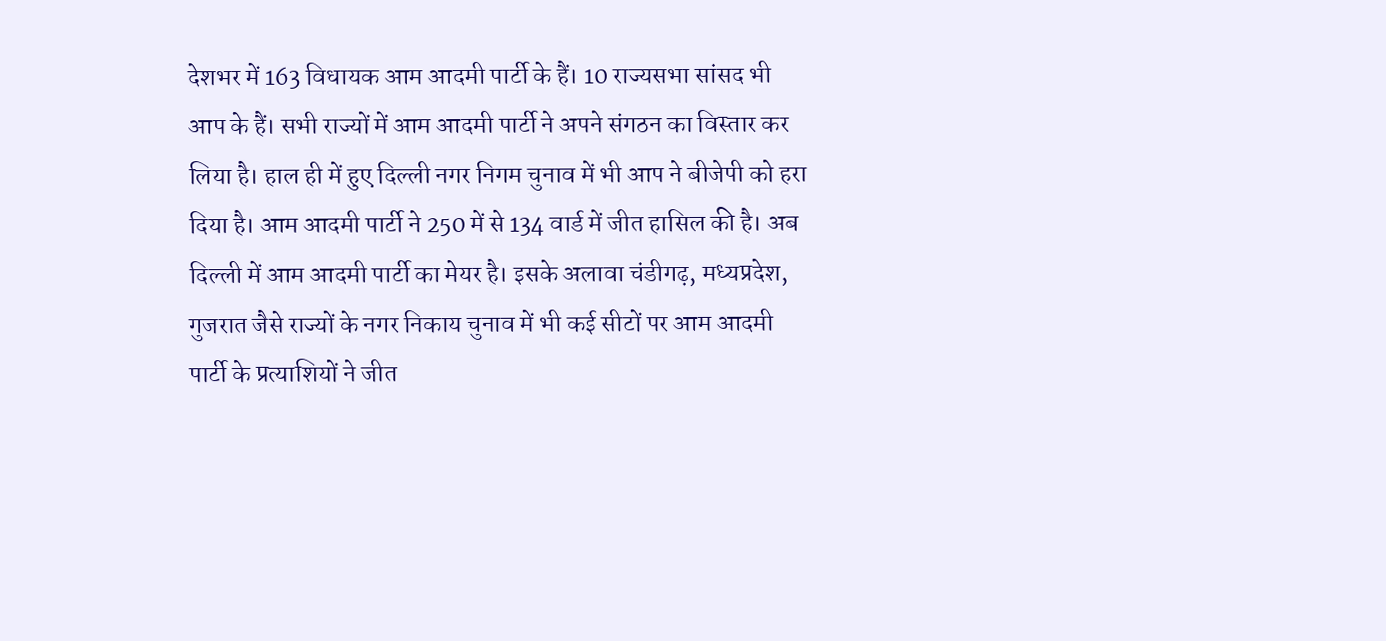देशभर में 163 विधायक आम आदमी पार्टी के हैं। 10 राज्यसभा सांसद भी आप के हैं। सभी राज्यों में आम आदमी पार्टी ने अपने संगठन का विस्तार कर लिया है। हाल ही में हुए दिल्ली नगर निगम चुनाव में भी आप ने बीजेपी को हरा दिया है। आम आदमी पार्टी ने 250 में से 134 वार्ड में जीत हासिल की है। अब दिल्ली में आम आदमी पार्टी का मेयर है। इसके अलावा चंडीगढ़, मध्यप्रदेश, गुजरात जैसे राज्यों के नगर निकाय चुनाव में भी कई सीटों पर आम आदमी पार्टी के प्रत्याशियों ने जीत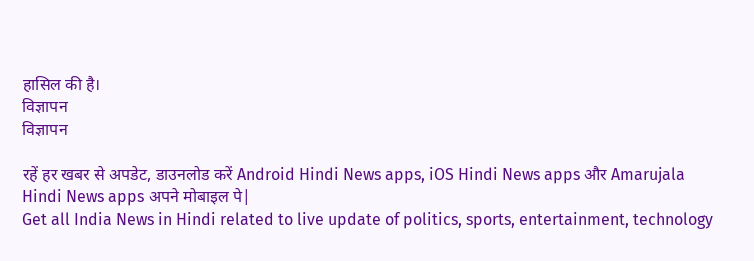हासिल की है।
विज्ञापन
विज्ञापन

रहें हर खबर से अपडेट, डाउनलोड करें Android Hindi News apps, iOS Hindi News apps और Amarujala Hindi News apps अपने मोबाइल पे|
Get all India News in Hindi related to live update of politics, sports, entertainment, technology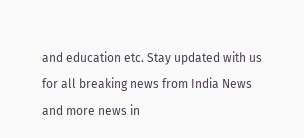and education etc. Stay updated with us for all breaking news from India News and more news in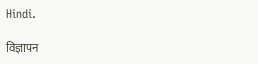Hindi.

विज्ञापन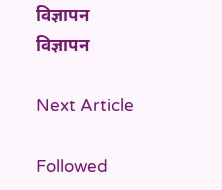विज्ञापन
विज्ञापन

Next Article

Followed